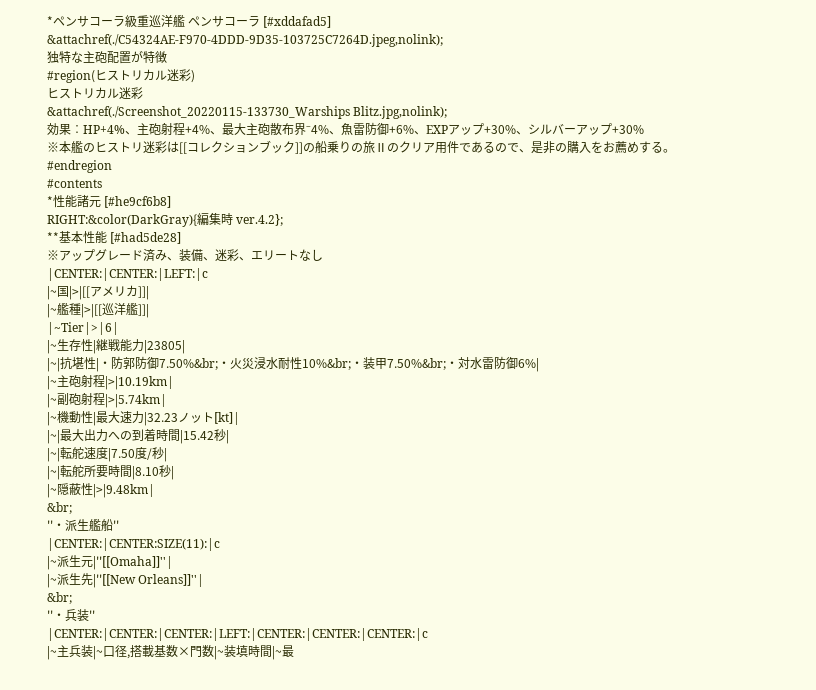*ペンサコーラ級重巡洋艦 ペンサコーラ [#xddafad5]
&attachref(./C54324AE-F970-4DDD-9D35-103725C7264D.jpeg,nolink);
独特な主砲配置が特徴
#region(ヒストリカル迷彩)
ヒストリカル迷彩
&attachref(./Screenshot_20220115-133730_Warships Blitz.jpg,nolink);
効果︰HP+4%、主砲射程+4%、最大主砲散布界⁻4%、魚雷防御+6%、EXPアップ+30%、シルバーアップ+30%
※本艦のヒストリ迷彩は[[コレクションブック]]の船乗りの旅Ⅱのクリア用件であるので、是非の購入をお薦めする。
#endregion
#contents
*性能諸元 [#he9cf6b8]
RIGHT:&color(DarkGray){編集時 ver.4.2};
**基本性能 [#had5de28]
※アップグレード済み、装備、迷彩、エリートなし
|CENTER:|CENTER:|LEFT:|c
|~国|>|[[アメリカ]]|
|~艦種|>|[[巡洋艦]]|
|~Tier|>|6|
|~生存性|継戦能力|23805|
|~|抗堪性|・防郭防御7.50%&br;・火災浸水耐性10%&br;・装甲7.50%&br;・対水雷防御6%|
|~主砲射程|>|10.19km|
|~副砲射程|>|5.74km|
|~機動性|最大速力|32.23ノット[kt]|
|~|最大出力への到着時間|15.42秒|
|~|転舵速度|7.50度/秒|
|~|転舵所要時間|8.10秒|
|~隠蔽性|>|9.48km|
&br;
''・派生艦船''
|CENTER:|CENTER:SIZE(11):|c
|~派生元|''[[Omaha]]''|
|~派生先|''[[New Orleans]]''|
&br;
''・兵装''
|CENTER:|CENTER:|CENTER:|LEFT:|CENTER:|CENTER:|CENTER:|c
|~主兵装|~口径,搭載基数×門数|~装填時間|~最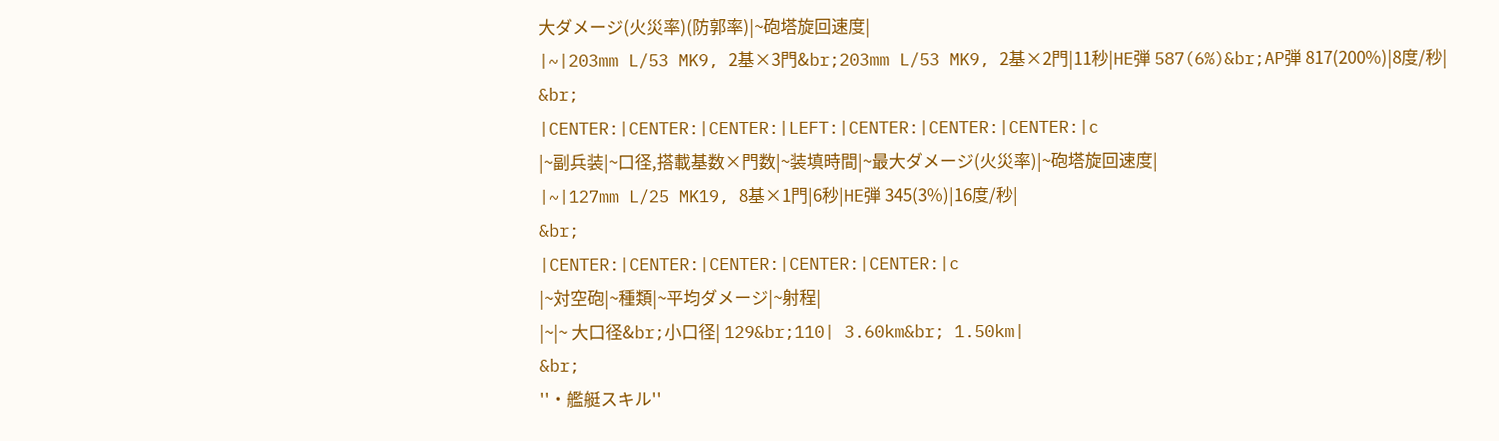大ダメージ(火災率)(防郭率)|~砲塔旋回速度|
|~|203mm L/53 MK9, 2基×3門&br;203mm L/53 MK9, 2基×2門|11秒|HE弾 587(6%)&br;AP弾 817(200%)|8度/秒|
&br;
|CENTER:|CENTER:|CENTER:|LEFT:|CENTER:|CENTER:|CENTER:|c
|~副兵装|~口径,搭載基数×門数|~装填時間|~最大ダメージ(火災率)|~砲塔旋回速度|
|~|127mm L/25 MK19, 8基×1門|6秒|HE弾 345(3%)|16度/秒|
&br;
|CENTER:|CENTER:|CENTER:|CENTER:|CENTER:|c
|~対空砲|~種類|~平均ダメージ|~射程|
|~|~ 大口径&br;小口径| 129&br;110| 3.60km&br; 1.50km|
&br;
''・艦艇スキル''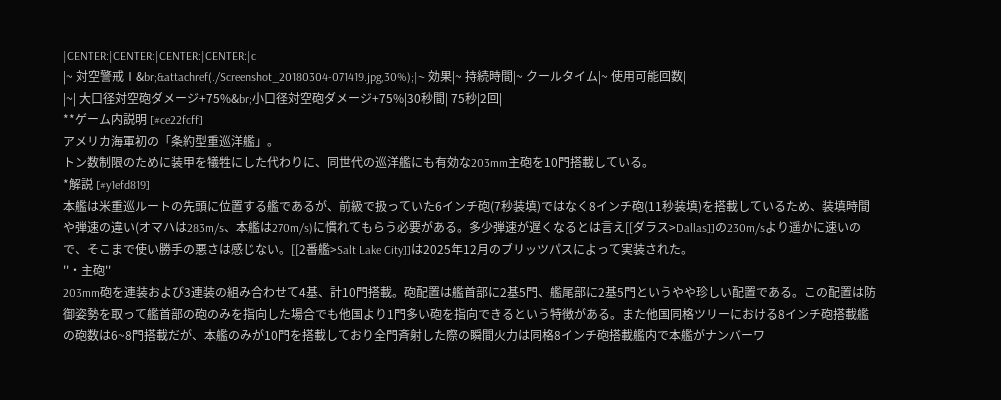|CENTER:|CENTER:|CENTER:|CENTER:|c
|~ 対空警戒Ⅰ&br;&attachref(./Screenshot_20180304-071419.jpg,30%);|~ 効果|~ 持続時間|~ クールタイム|~ 使用可能回数|
|~| 大口径対空砲ダメージ+75%&br;小口径対空砲ダメージ+75%|30秒間| 75秒|2回|
**ゲーム内説明 [#ce22fcff]
アメリカ海軍初の「条約型重巡洋艦」。
トン数制限のために装甲を犠牲にした代わりに、同世代の巡洋艦にも有効な203mm主砲を10門搭載している。
*解説 [#y1efd819]
本艦は米重巡ルートの先頭に位置する艦であるが、前級で扱っていた6インチ砲(7秒装填)ではなく8インチ砲(11秒装填)を搭載しているため、装填時間や弾速の違い(オマハは283m/s、本艦は270m/s)に慣れてもらう必要がある。多少弾速が遅くなるとは言え[[ダラス>Dallas]]の230m/sより遥かに速いので、そこまで使い勝手の悪さは感じない。[[2番艦>Salt Lake City]]は2025年12月のブリッツパスによって実装された。
''・主砲''
203mm砲を連装および3連装の組み合わせて4基、計10門搭載。砲配置は艦首部に2基5門、艦尾部に2基5門というやや珍しい配置である。この配置は防御姿勢を取って艦首部の砲のみを指向した場合でも他国より1門多い砲を指向できるという特徴がある。また他国同格ツリーにおける8インチ砲搭載艦の砲数は6~8門搭載だが、本艦のみが10門を搭載しており全門斉射した際の瞬間火力は同格8インチ砲搭載艦内で本艦がナンバーワ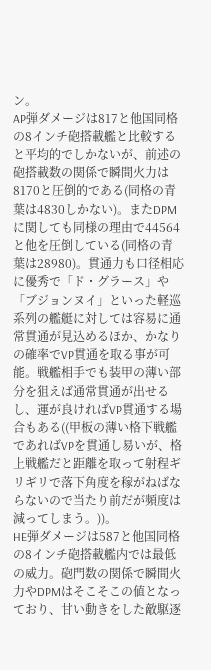ン。
AP弾ダメージは817と他国同格の8インチ砲搭載艦と比較すると平均的でしかないが、前述の砲搭載数の関係で瞬間火力は8170と圧倒的である(同格の青葉は4830しかない)。またDPMに関しても同様の理由で44564と他を圧倒している(同格の青葉は28980)。貫通力も口径相応に優秀で「ド・グラース」や「ブジョンヌイ」といった軽巡系列の艦艇に対しては容易に通常貫通が見込めるほか、かなりの確率でVP貫通を取る事が可能。戦艦相手でも装甲の薄い部分を狙えば通常貫通が出せるし、運が良ければVP貫通する場合もある((甲板の薄い格下戦艦であればVPを貫通し易いが、格上戦艦だと距離を取って射程ギリギリで落下角度を稼がねばならないので当たり前だが頻度は減ってしまう。))。
HE弾ダメージは587と他国同格の8インチ砲搭載艦内では最低の威力。砲門数の関係で瞬間火力やDPMはそこそこの値となっており、甘い動きをした敵駆逐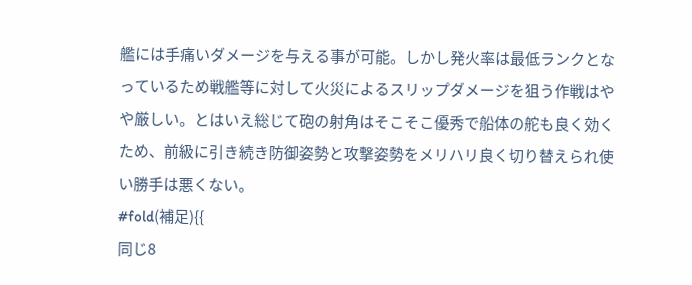艦には手痛いダメージを与える事が可能。しかし発火率は最低ランクとなっているため戦艦等に対して火災によるスリップダメージを狙う作戦はやや厳しい。とはいえ総じて砲の射角はそこそこ優秀で船体の舵も良く効くため、前級に引き続き防御姿勢と攻撃姿勢をメリハリ良く切り替えられ使い勝手は悪くない。
#fold(補足){{
同じ8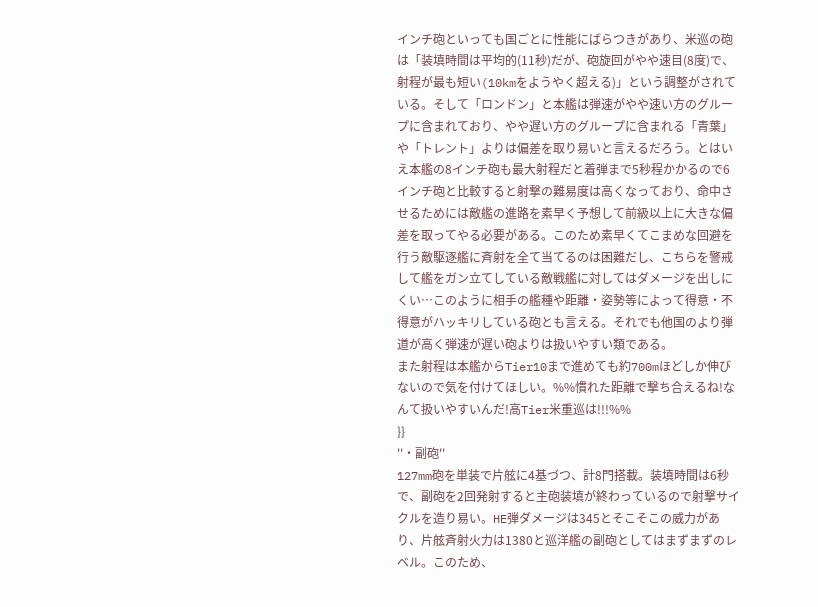インチ砲といっても国ごとに性能にばらつきがあり、米巡の砲は「装填時間は平均的(11秒)だが、砲旋回がやや速目(8度)で、射程が最も短い(10kmをようやく超える)」という調整がされている。そして「ロンドン」と本艦は弾速がやや速い方のグループに含まれており、やや遅い方のグループに含まれる「青葉」や「トレント」よりは偏差を取り易いと言えるだろう。とはいえ本艦の8インチ砲も最大射程だと着弾まで5秒程かかるので6インチ砲と比較すると射撃の難易度は高くなっており、命中させるためには敵艦の進路を素早く予想して前級以上に大きな偏差を取ってやる必要がある。このため素早くてこまめな回避を行う敵駆逐艦に斉射を全て当てるのは困難だし、こちらを警戒して艦をガン立てしている敵戦艦に対してはダメージを出しにくい…このように相手の艦種や距離・姿勢等によって得意・不得意がハッキリしている砲とも言える。それでも他国のより弾道が高く弾速が遅い砲よりは扱いやすい類である。
また射程は本艦からTier10まで進めても約700mほどしか伸びないので気を付けてほしい。%%慣れた距離で撃ち合えるね!なんて扱いやすいんだ!高Tier米重巡は!!!%%
}}
''・副砲''
127mm砲を単装で片舷に4基づつ、計8門搭載。装填時間は6秒で、副砲を2回発射すると主砲装填が終わっているので射撃サイクルを造り易い。HE弾ダメージは345とそこそこの威力があり、片舷斉射火力は1380と巡洋艦の副砲としてはまずまずのレベル。このため、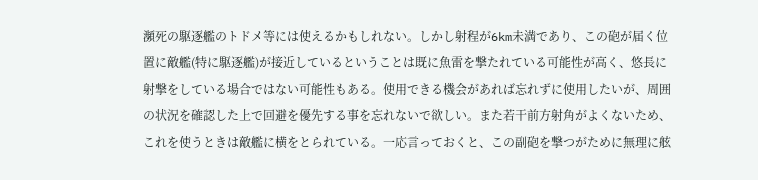瀕死の駆逐艦のトドメ等には使えるかもしれない。しかし射程が6km未満であり、この砲が届く位置に敵艦(特に駆逐艦)が接近しているということは既に魚雷を撃たれている可能性が高く、悠長に射撃をしている場合ではない可能性もある。使用できる機会があれば忘れずに使用したいが、周囲の状況を確認した上で回避を優先する事を忘れないで欲しい。また若干前方射角がよくないため、これを使うときは敵艦に横をとられている。一応言っておくと、この副砲を撃つがために無理に舷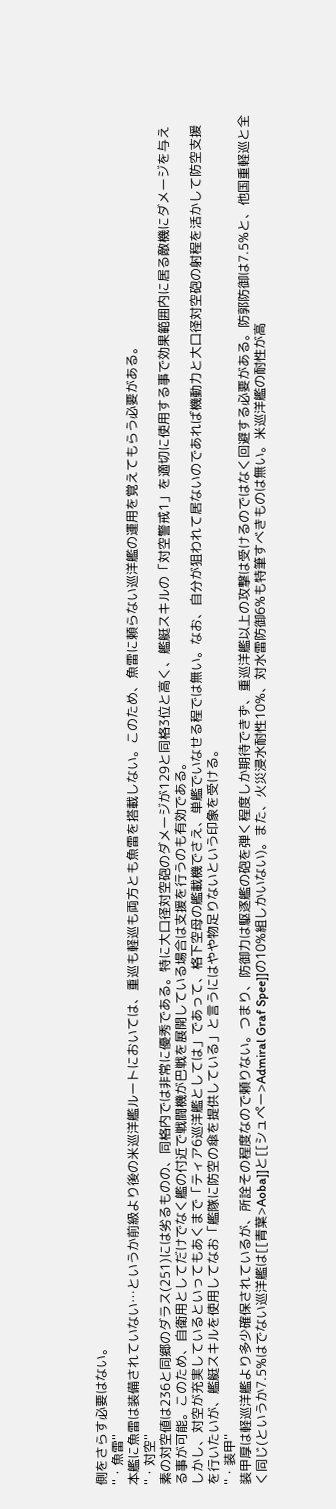側をさらす必要はない。
''・魚雷''
本艦に魚雷は装備されていない…というか前級より後の米巡洋艦ルートにおいては、重巡も軽巡も両方とも魚雷を搭載しない。このため、魚雷に頼らない巡洋艦の運用を覚えてもらう必要がある。
''・対空''
素の対空値は236と同郷のダラス(251)には劣るものの、同格内では非常に優秀である。特に大口径対空砲のダメージが129と同格3位と高く、艦艇スキルの「対空警戒1」を適切に使用する事で効果範囲内に居る敵機にダメージを与える事が可能。このため、自衛用としてだけでなく艦の付近で戦闘機が巴戦を展開している場合は支援を行うのも有効である。
しかし、対空が充実しているといってもあくまで「ティア6巡洋艦としては」であって、格下空母の艦載機でさえ、単艦でいなせる程では無い。なお、自分が狙われて居ないのであれば機動力と大口径対空砲の射程を活かして防空支援を行いたいが、艦艇スキルを使用してなお「艦隊に防空の傘を提供している」と言うにはやや物足りないという印象を受ける。
''・装甲''
装甲厚は軽巡洋艦より多少確保されているが、所詮その程度なので頼りない。つまり、防御力は駆逐艦の砲を弾く程度しか期待できず、重巡洋艦以上の攻撃は受けるのではなく回避する必要がある。防郭防御は7.5%と、他国重軽巡と全く同じ(というか7.5%はでない巡洋艦は[[青葉>Aoba]]と[[シュペー>Admiral Graf Spee]]の10%組しかいない)。また、火災浸水耐性10%、対水雷防御6%も特筆すべきものは無い。米巡洋艦の耐性が高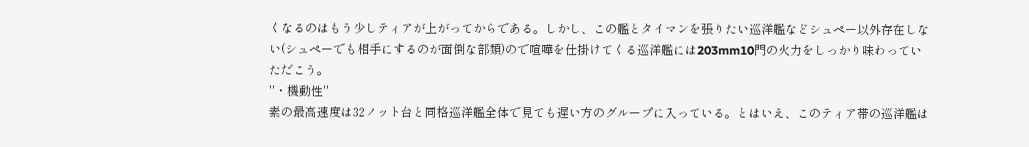くなるのはもう少しティアが上がってからである。しかし、この艦とタイマンを張りたい巡洋艦などシュペー以外存在しない(シュペーでも相手にするのが面倒な部類)ので喧嘩を仕掛けてくる巡洋艦には203mm10門の火力をしっかり味わっていただこう。
''・機動性''
素の最高速度は32ノット台と同格巡洋艦全体で見ても遅い方のグループに入っている。とはいえ、このティア帯の巡洋艦は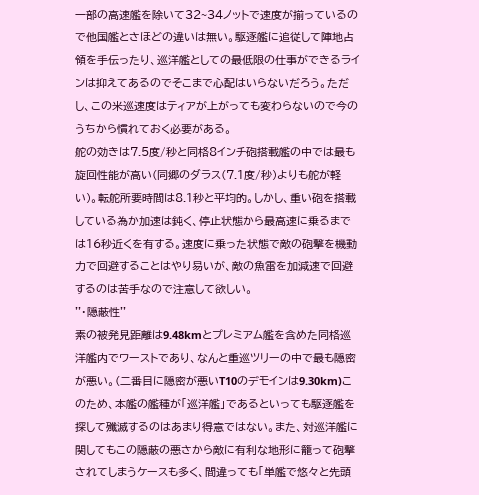一部の高速艦を除いて32~34ノットで速度が揃っているので他国艦とさほどの違いは無い。駆逐艦に追従して陣地占領を手伝ったり、巡洋艦としての最低限の仕事ができるラインは抑えてあるのでそこまで心配はいらないだろう。ただし、この米巡速度はティアが上がっても変わらないので今のうちから慣れておく必要がある。
舵の効きは7.5度/秒と同格8インチ砲搭載艦の中では最も旋回性能が高い(同郷のダラス(7.1度/秒)よりも舵が軽い)。転舵所要時間は8.1秒と平均的。しかし、重い砲を搭載している為か加速は鈍く、停止状態から最高速に乗るまでは16秒近くを有する。速度に乗った状態で敵の砲撃を機動力で回避することはやり易いが、敵の魚雷を加減速で回避するのは苦手なので注意して欲しい。
''・隠蔽性''
素の被発見距離は9.48kmとプレミアム艦を含めた同格巡洋艦内でワーストであり、なんと重巡ツリーの中で最も隠密が悪い。(二番目に隠密が悪いT10のデモインは9.30km)このため、本艦の艦種が「巡洋艦」であるといっても駆逐艦を探して殲滅するのはあまり得意ではない。また、対巡洋艦に関してもこの隠蔽の悪さから敵に有利な地形に籠って砲撃されてしまうケースも多く、間違っても「単艦で悠々と先頭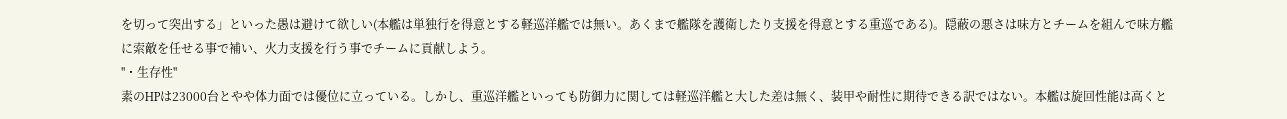を切って突出する」といった愚は避けて欲しい(本艦は単独行を得意とする軽巡洋艦では無い。あくまで艦隊を護衛したり支援を得意とする重巡である)。隠蔽の悪さは味方とチームを組んで味方艦に索敵を任せる事で補い、火力支援を行う事でチームに貢献しよう。
''・生存性''
素のHPは23000台とやや体力面では優位に立っている。しかし、重巡洋艦といっても防御力に関しては軽巡洋艦と大した差は無く、装甲や耐性に期待できる訳ではない。本艦は旋回性能は高くと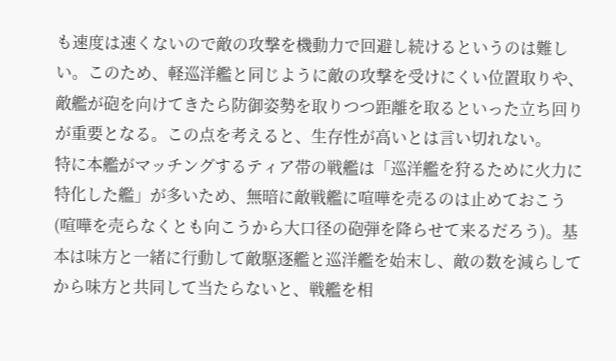も速度は速くないので敵の攻撃を機動力で回避し続けるというのは難しい。このため、軽巡洋艦と同じように敵の攻撃を受けにくい位置取りや、敵艦が砲を向けてきたら防御姿勢を取りつつ距離を取るといった立ち回りが重要となる。この点を考えると、生存性が高いとは言い切れない。
特に本艦がマッチングするティア帯の戦艦は「巡洋艦を狩るために火力に特化した艦」が多いため、無暗に敵戦艦に喧嘩を売るのは止めておこう(喧嘩を売らなくとも向こうから大口径の砲弾を降らせて来るだろう)。基本は味方と一緒に行動して敵駆逐艦と巡洋艦を始末し、敵の数を減らしてから味方と共同して当たらないと、戦艦を相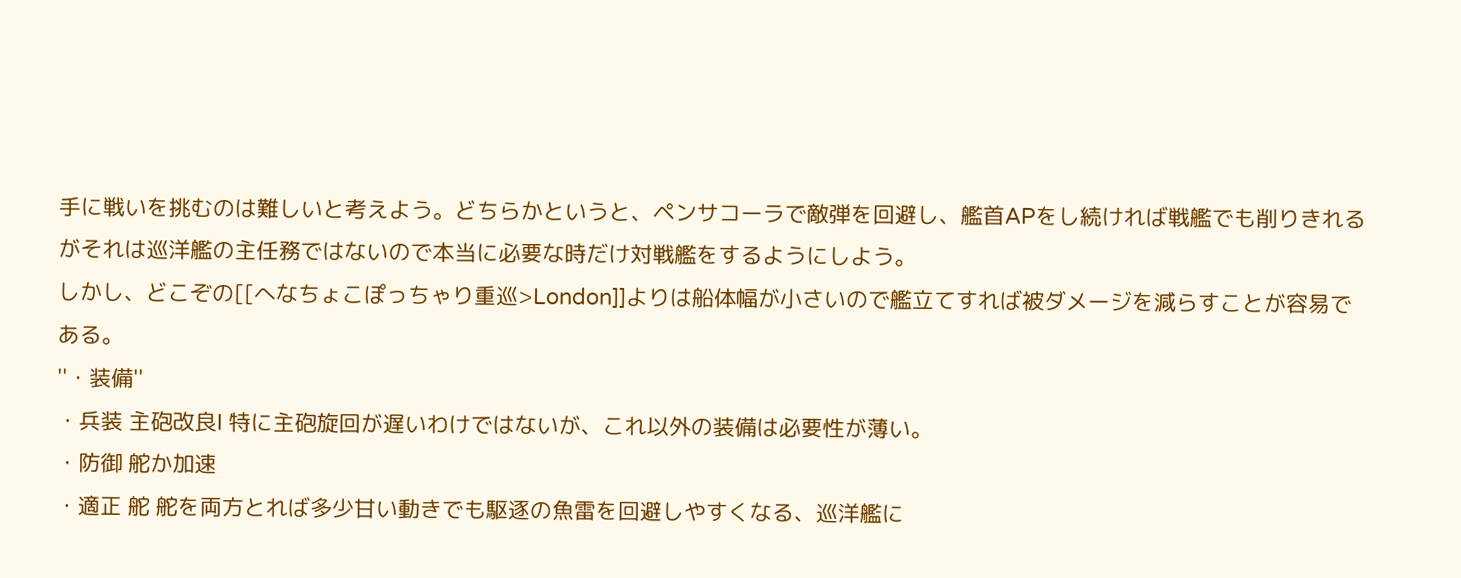手に戦いを挑むのは難しいと考えよう。どちらかというと、ペンサコーラで敵弾を回避し、艦首APをし続ければ戦艦でも削りきれるがそれは巡洋艦の主任務ではないので本当に必要な時だけ対戦艦をするようにしよう。
しかし、どこぞの[[へなちょこぽっちゃり重巡>London]]よりは船体幅が小さいので艦立てすれば被ダメージを減らすことが容易である。
''・装備''
・兵装 主砲改良Ⅰ 特に主砲旋回が遅いわけではないが、これ以外の装備は必要性が薄い。
・防御 舵か加速
・適正 舵 舵を両方とれば多少甘い動きでも駆逐の魚雷を回避しやすくなる、巡洋艦に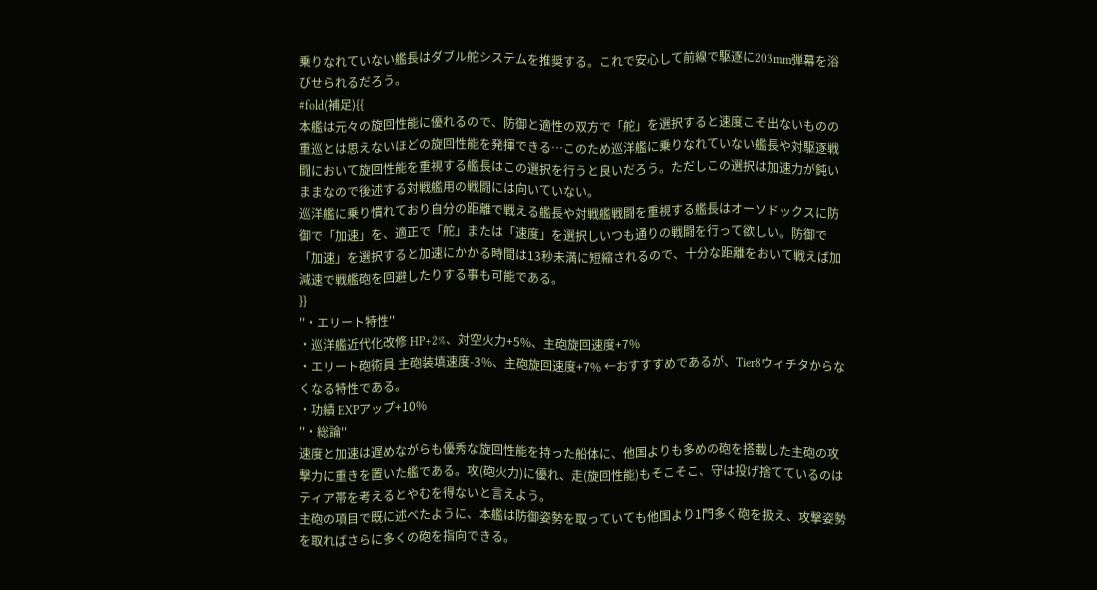乗りなれていない艦長はダブル舵システムを推奨する。これで安心して前線で駆逐に203mm弾幕を浴びせられるだろう。
#fold(補足){{
本艦は元々の旋回性能に優れるので、防御と適性の双方で「舵」を選択すると速度こそ出ないものの重巡とは思えないほどの旋回性能を発揮できる…このため巡洋艦に乗りなれていない艦長や対駆逐戦闘において旋回性能を重視する艦長はこの選択を行うと良いだろう。ただしこの選択は加速力が鈍いままなので後述する対戦艦用の戦闘には向いていない。
巡洋艦に乗り慣れており自分の距離で戦える艦長や対戦艦戦闘を重視する艦長はオーソドックスに防御で「加速」を、適正で「舵」または「速度」を選択しいつも通りの戦闘を行って欲しい。防御で「加速」を選択すると加速にかかる時間は13秒未満に短縮されるので、十分な距離をおいて戦えば加減速で戦艦砲を回避したりする事も可能である。
}}
''・エリート特性''
・巡洋艦近代化改修 HP+2%、対空火力+5%、主砲旋回速度+7%
・エリート砲術員 主砲装填速度-3%、主砲旋回速度+7% ←おすすすめであるが、Tier8ウィチタからなくなる特性である。
・功績 EXPアップ+10%
''・総論''
速度と加速は遅めながらも優秀な旋回性能を持った船体に、他国よりも多めの砲を搭載した主砲の攻撃力に重きを置いた艦である。攻(砲火力)に優れ、走(旋回性能)もそこそこ、守は投げ捨てているのはティア帯を考えるとやむを得ないと言えよう。
主砲の項目で既に述べたように、本艦は防御姿勢を取っていても他国より1門多く砲を扱え、攻撃姿勢を取ればさらに多くの砲を指向できる。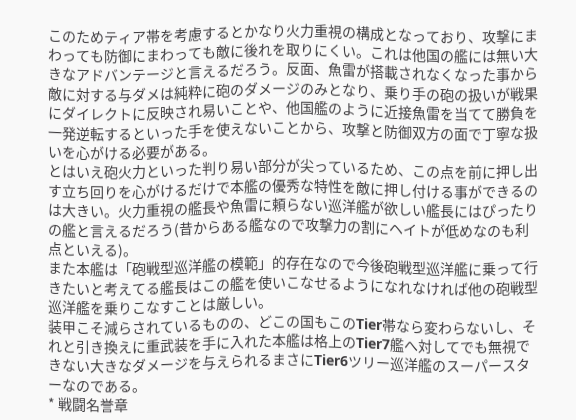このためティア帯を考慮するとかなり火力重視の構成となっており、攻撃にまわっても防御にまわっても敵に後れを取りにくい。これは他国の艦には無い大きなアドバンテージと言えるだろう。反面、魚雷が搭載されなくなった事から敵に対する与ダメは純粋に砲のダメージのみとなり、乗り手の砲の扱いが戦果にダイレクトに反映され易いことや、他国艦のように近接魚雷を当てて勝負を一発逆転するといった手を使えないことから、攻撃と防御双方の面で丁寧な扱いを心がける必要がある。
とはいえ砲火力といった判り易い部分が尖っているため、この点を前に押し出す立ち回りを心がけるだけで本艦の優秀な特性を敵に押し付ける事ができるのは大きい。火力重視の艦長や魚雷に頼らない巡洋艦が欲しい艦長にはぴったりの艦と言えるだろう(昔からある艦なので攻撃力の割にヘイトが低めなのも利点といえる)。
また本艦は「砲戦型巡洋艦の模範」的存在なので今後砲戦型巡洋艦に乗って行きたいと考えてる艦長はこの艦を使いこなせるようになれなければ他の砲戦型巡洋艦を乗りこなすことは厳しい。
装甲こそ減らされているものの、どこの国もこのTier帯なら変わらないし、それと引き換えに重武装を手に入れた本艦は格上のTier7艦へ対してでも無視できない大きなダメージを与えられるまさにTier6ツリー巡洋艦のスーパースターなのである。
* 戦闘名誉章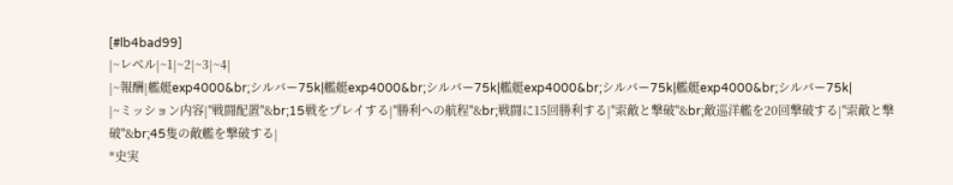[#lb4bad99]
|~レベル|~1|~2|~3|~4|
|~報酬|艦艇exp4000&br;シルバー75k|艦艇exp4000&br;シルバー75k|艦艇exp4000&br;シルバー75k|艦艇exp4000&br;シルバー75k|
|~ミッション内容|''戦闘配置''&br;15戦をプレイする|''勝利への航程''&br;戦闘に15回勝利する|''索敵と撃破''&br;敵巡洋艦を20回撃破する|''索敵と撃破''&br;45隻の敵艦を撃破する|
*史実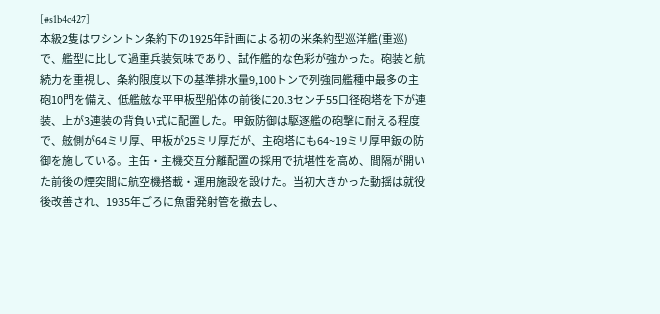[#s1b4c427]
本級2隻はワシントン条約下の1925年計画による初の米条約型巡洋艦(重巡)で、艦型に比して過重兵装気味であり、試作艦的な色彩が強かった。砲装と航続力を重視し、条約限度以下の基準排水量9,100トンで列強同艦種中最多の主砲10門を備え、低艦舷な平甲板型船体の前後に20.3センチ55口径砲塔を下が連装、上が3連装の背負い式に配置した。甲鈑防御は駆逐艦の砲撃に耐える程度で、舷側が64ミリ厚、甲板が25ミリ厚だが、主砲塔にも64~19ミリ厚甲鈑の防御を施している。主缶・主機交互分離配置の採用で抗堪性を高め、間隔が開いた前後の煙突間に航空機搭載・運用施設を設けた。当初大きかった動揺は就役後改善され、1935年ごろに魚雷発射管を撤去し、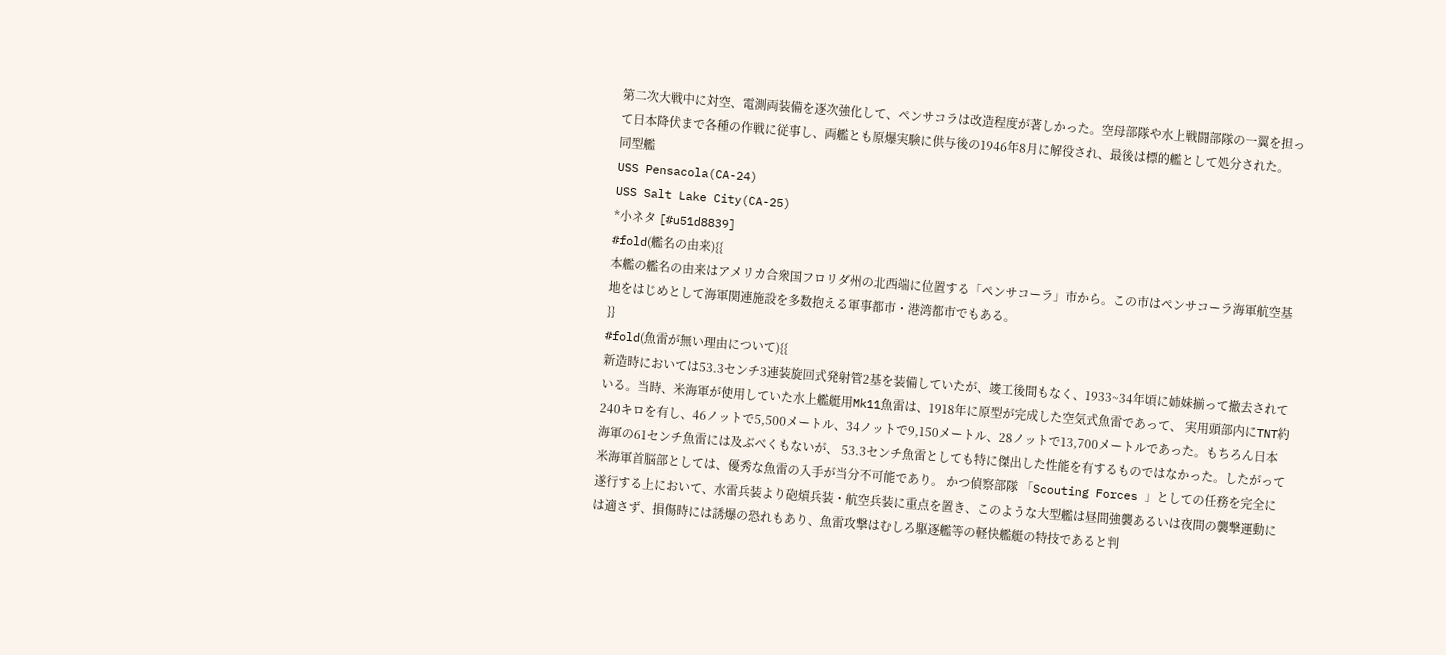第二次大戦中に対空、電測両装備を逐次強化して、ペンサコラは改造程度が著しかった。空母部隊や水上戦闘部隊の一翼を担って日本降伏まで各種の作戦に従事し、両艦とも原爆実験に供与後の1946年8月に解役され、最後は標的艦として処分された。
同型艦
USS Pensacola(CA-24)
USS Salt Lake City(CA-25)
*小ネタ [#u51d8839]
#fold(艦名の由来){{
本艦の艦名の由来はアメリカ合衆国フロリダ州の北西端に位置する「ペンサコーラ」市から。この市はペンサコーラ海軍航空基地をはじめとして海軍関連施設を多数抱える軍事都市・港湾都市でもある。
}}
#fold(魚雷が無い理由について){{
新造時においては53.3センチ3連装旋回式発射管2基を装備していたが、竣工後間もなく、1933~34年頃に姉妹揃って撤去されている。当時、米海軍が使用していた水上艦艇用Mk11魚雷は、1918年に原型が完成した空気式魚雷であって、 実用頭部内にTNT約240キロを有し、46ノットで5,500メートル、34ノットで9,150メートル、28ノットで13,700メートルであった。もちろん日本海軍の61センチ魚雷には及ぶべくもないが、 53.3センチ魚雷としても特に傑出した性能を有するものではなかった。したがって米海軍首脳部としては、優秀な魚雷の入手が当分不可能であり。 かつ偵察部隊 「Scouting Forces 」としての任務を完全に遂行する上において、水雷兵装より砲熕兵装・航空兵装に重点を置き、このような大型艦は昼間強襲あるいは夜間の襲撃運動には適さず、損傷時には誘爆の恐れもあり、魚雷攻撃はむしろ駆逐艦等の軽快艦艇の特技であると判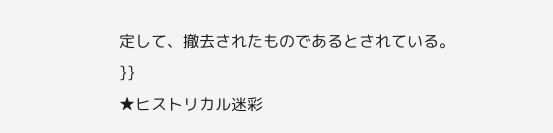定して、撤去されたものであるとされている。
}}
★ヒストリカル迷彩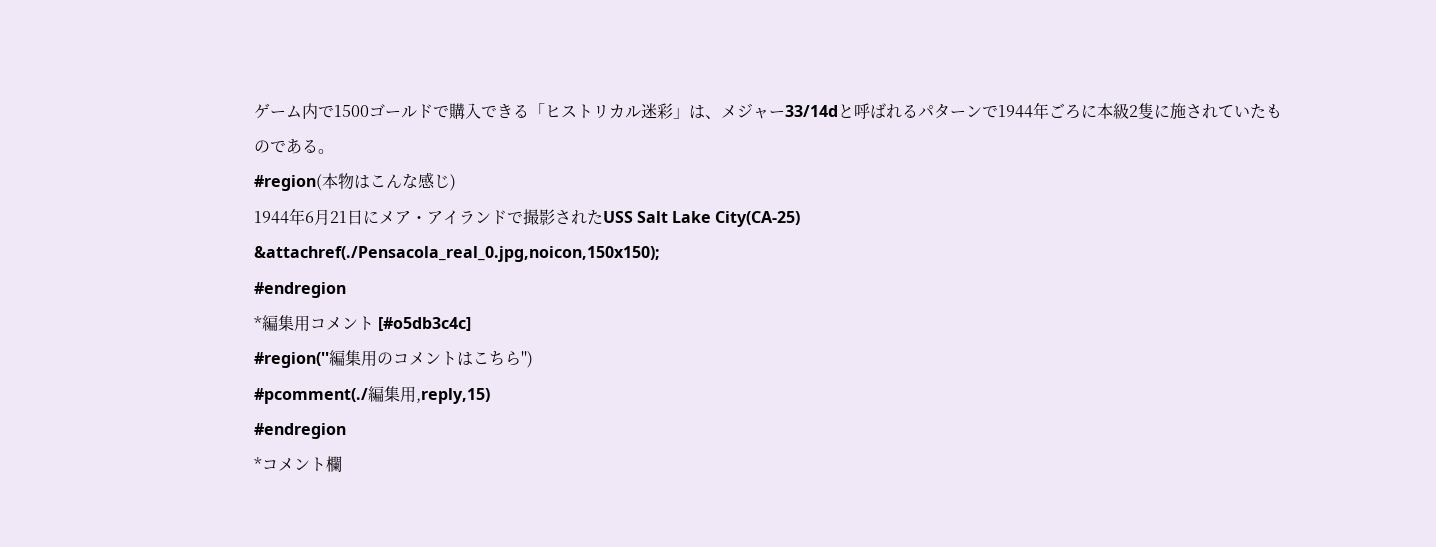ゲーム内で1500ゴールドで購入できる「ヒストリカル迷彩」は、メジャー33/14dと呼ばれるパターンで1944年ごろに本級2隻に施されていたものである。
#region(本物はこんな感じ)
1944年6月21日にメア・アイランドで撮影されたUSS Salt Lake City(CA-25)
&attachref(./Pensacola_real_0.jpg,noicon,150x150);
#endregion
*編集用コメント [#o5db3c4c]
#region(''編集用のコメントはこちら'')
#pcomment(./編集用,reply,15)
#endregion
*コメント欄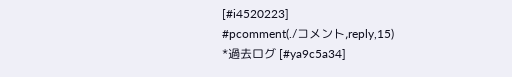[#i4520223]
#pcomment(./コメント,reply,15)
*過去ログ [#ya9c5a34]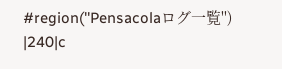#region(''Pensacolaログ一覧'')
|240|c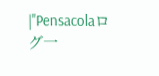|''Pensacolaログ一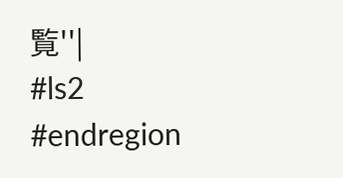覧''|
#ls2
#endregion